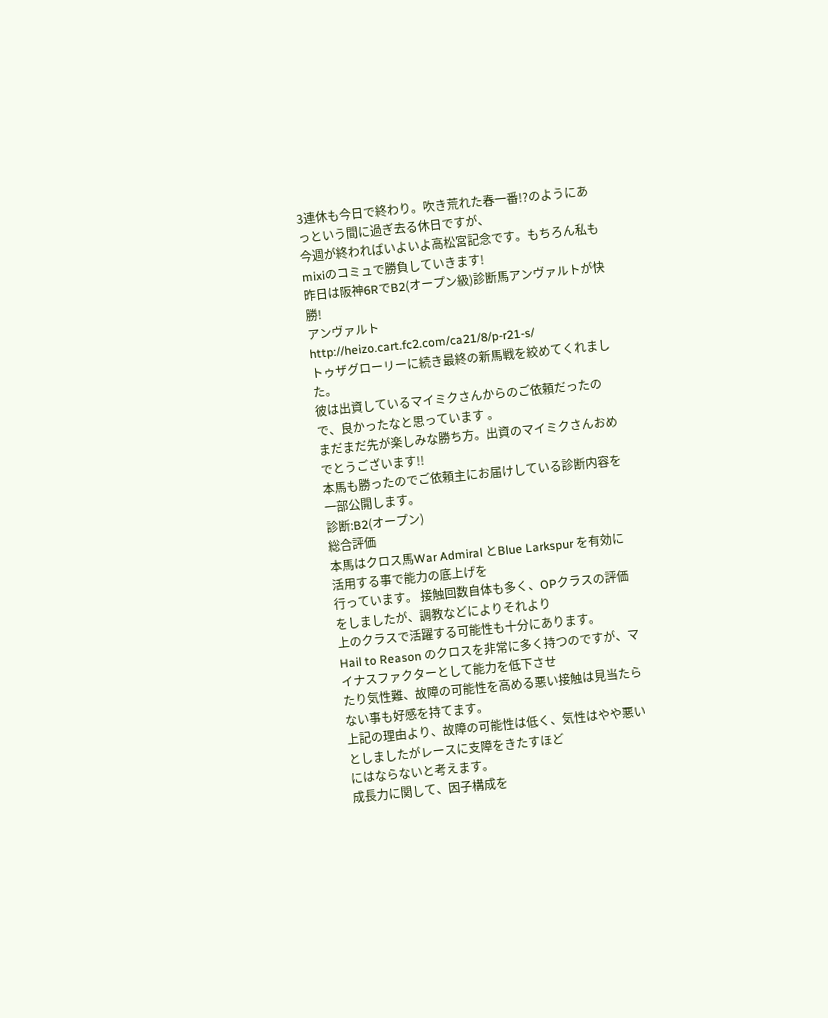3連休も今日で終わり。吹き荒れた春一番!?のようにあっという間に過ぎ去る休日ですが、
今週が終わればいよいよ高松宮記念です。もちろん私もmixiのコミュで勝負していきます!
昨日は阪神6RでB2(オープン級)診断馬アンヴァルトが快勝!
アンヴァルト
http://heizo.cart.fc2.com/ca21/8/p-r21-s/
トゥザグローリーに続き最終の新馬戦を絞めてくれました。
彼は出資しているマイミクさんからのご依頼だったので、良かったなと思っています 。
まだまだ先が楽しみな勝ち方。出資のマイミクさんおめでとうございます!!
本馬も勝ったのでご依頼主にお届けしている診断内容を一部公開します。
診断:B2(オープン)
総合評価
本馬はクロス馬War Admiral とBlue Larkspur を有効に活用する事で能力の底上げを
行っています。 接触回数自体も多く、OPクラスの評価をしましたが、調教などによりそれより
上のクラスで活躍する可能性も十分にあります。
Hail to Reason のクロスを非常に多く持つのですが、マイナスファクターとして能力を低下させ
たり気性難、故障の可能性を高める悪い接触は見当たらない事も好感を持てます。
上記の理由より、故障の可能性は低く、気性はやや悪いとしましたがレースに支障をきたすほど
にはならないと考えます。
成長力に関して、因子構成を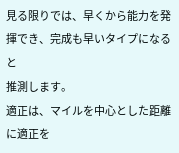見る限りでは、早くから能力を発揮でき、完成も早いタイプになると
推測します。
適正は、マイルを中心とした距離に適正を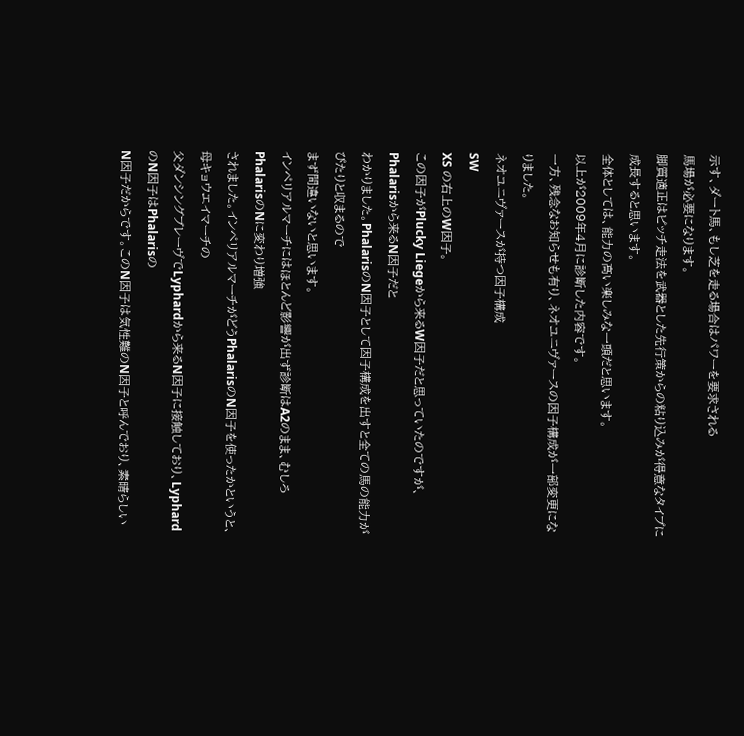示す、ダート馬、もし芝を走る場合はパワーを要求される
馬場が必要になります。
脚質適正はピッチ走法を武器とした先行策からの粘り込みが得意なタイプに成長すると思います。
全体としては、能力の高い楽しみな一頭だと思います。
以上が2009年4月に診断した内容です。
一方、残念なお知らせも有り、ネオユニヴァースの因子構成が一部変更になりました。
ネオユニヴァースが持つ因子構成
SW
XS の右上のW因子。
この因子がPlucky Liegeから来るW因子だと思っていたのですが、Phalarisから来るN因子だと
わかりました。PhalarisのN因子として因子構成を出すと全ての馬の能力がぴたりと収まるので
まず間違いないと思います。
インペリアルマーチにはほとんど影響が出ず診断はA2のまま、むしろPhalarisのNに変わり増強
されました。インペリアルマーチがどうPhalarisのN因子を使ったかというと、母キョウエイマーチの
父ダンシングブレーヴでLyphardから来るN因子に接触しており、LyphardのN因子はPhalarisの
N因子だからです。このN因子は気性難のN因子と呼んでおり、素晴らしい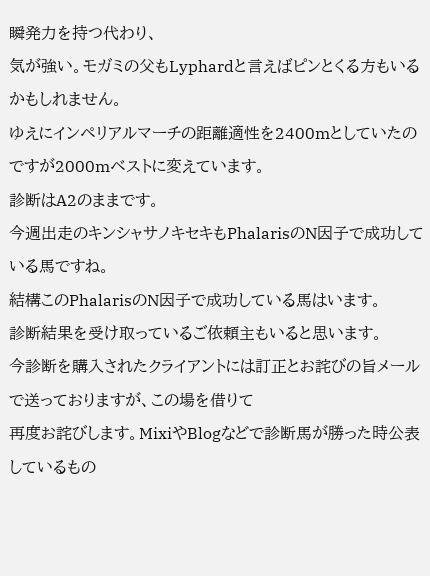瞬発力を持つ代わり、
気が強い。モガミの父もLyphardと言えばピンとくる方もいるかもしれません。
ゆえにインペリアルマーチの距離適性を2400mとしていたのですが2000mベストに変えています。
診断はA2のままです。
今週出走のキンシャサノキセキもPhalarisのN因子で成功している馬ですね。
結構このPhalarisのN因子で成功している馬はいます。
診断結果を受け取っているご依頼主もいると思います。
今診断を購入されたクライアントには訂正とお詫びの旨メールで送っておりますが、この場を借りて
再度お詫びします。MixiやBlogなどで診断馬が勝った時公表しているもの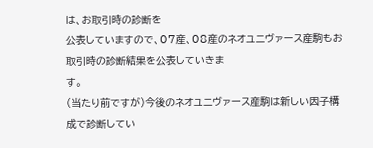は、お取引時の診断を
公表していますので、07産、08産のネオユニヴァース産駒もお取引時の診断結果を公表していきま
す。
(当たり前ですが)今後のネオユニヴァース産駒は新しい因子構成で診断してい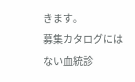きます。
募集カタログにはない血統診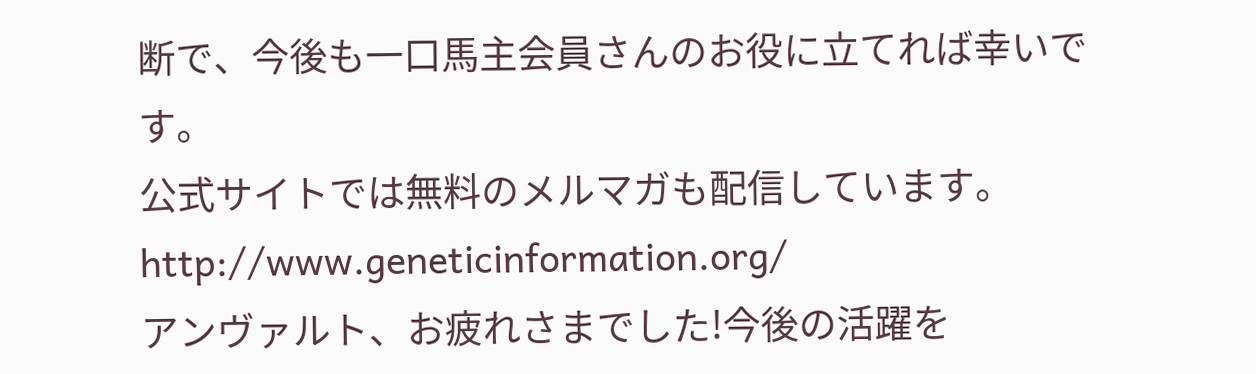断で、今後も一口馬主会員さんのお役に立てれば幸いです。
公式サイトでは無料のメルマガも配信しています。
http://www.geneticinformation.org/
アンヴァルト、お疲れさまでした!今後の活躍を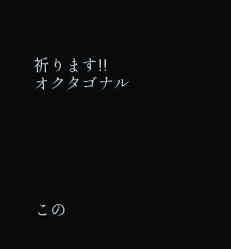祈ります!!
オクタゴナル






この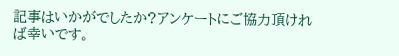記事はいかがでしたか?アンケートにご協力頂ければ幸いです。